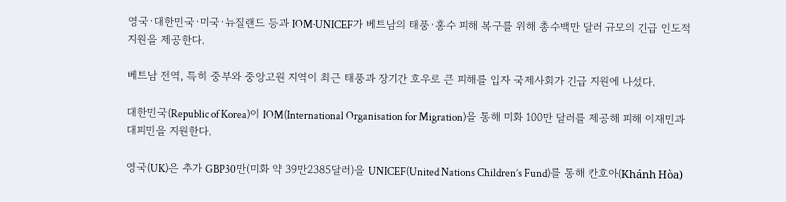영국·대한민국·미국·뉴질랜드 등과 IOM·UNICEF가 베트남의 태풍·홍수 피해 복구를 위해 총수백만 달러 규모의 긴급 인도적 지원을 제공한다.

베트남 전역, 특히 중부와 중앙고원 지역이 최근 태풍과 장기간 호우로 큰 피해를 입자 국제사회가 긴급 지원에 나섰다.

대한민국(Republic of Korea)이 IOM(International Organisation for Migration)을 통해 미화 100만 달러를 제공해 피해 이재민과 대피민을 지원한다.

영국(UK)은 추가 GBP30만(미화 약 39만2385달러)을 UNICEF(United Nations Children’s Fund)를 통해 칸호아(Khánh Hòa)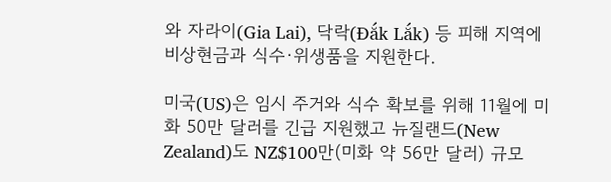와 자라이(Gia Lai), 닥락(Đắk Lắk) 등 피해 지역에 비상현금과 식수·위생품을 지원한다.

미국(US)은 임시 주거와 식수 확보를 위해 11월에 미화 50만 달러를 긴급 지원했고 뉴질랜드(New Zealand)도 NZ$100만(미화 약 56만 달러) 규모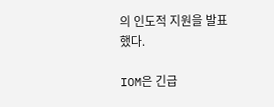의 인도적 지원을 발표했다.

IOM은 긴급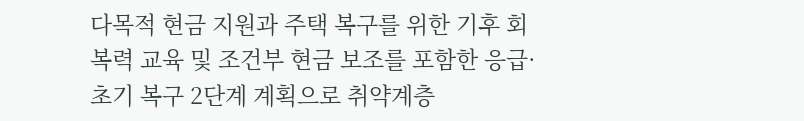다목적 현금 지원과 주택 복구를 위한 기후 회복력 교육 및 조건부 현금 보조를 포함한 응급·초기 복구 2단계 계획으로 취약계층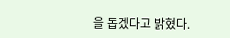을 돕겠다고 밝혔다.